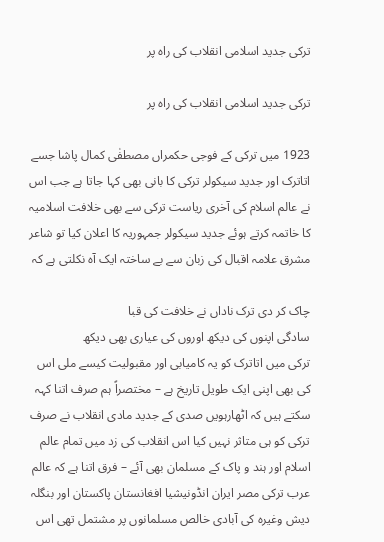ترکی جدید اسلامی انقلاب کی راہ پر

ترکی جدید اسلامی انقلاب کی راہ پر

1923 میں ترکی کے فوجی حکمراں مصطفٰی کمال پاشا جسے اتاترک اور جدید سیکولر ترکی کا بانی بھی کہا جاتا ہے جب اس نے عالم اسلام کی آخری ریاست ترکی سے بھی خلافت اسلامیہ کا خاتمہ کرتے ہوئے جدید سیکولر جمہوریہ کا اعلان کیا تو شاعر مشرق علامہ اقبال کی زبان سے بے ساختہ ایک آہ نکلتی ہے کہ

چاک کر دی ترک ناداں نے خلافت کی قبا
سادگی اپنوں کی دیکھ اوروں کی عیاری بھی دیکھ
ترکی میں اتاترک کو یہ کامیابی اور مقبولیت کیسے ملی اس کی بھی اپنی ایک طویل تاریخ ہے – مختصراً ہم صرف اتنا کہہ سکتے ہیں کہ اٹھارہویں صدی کے جدید مادی انقلاب نے صرف ترکی کو ہی متاثر نہیں کیا اس انقلاب کی زد میں تمام عالم اسلام اور ہند و پاک کے مسلمان بھی آئے – فرق اتنا ہے کہ عالم عرب ترکی مصر ایران انڈونیشیا افغانستان پاکستان اور بنگلہ دیش وغیرہ کی آبادی خالص مسلمانوں پر مشتمل تھی اس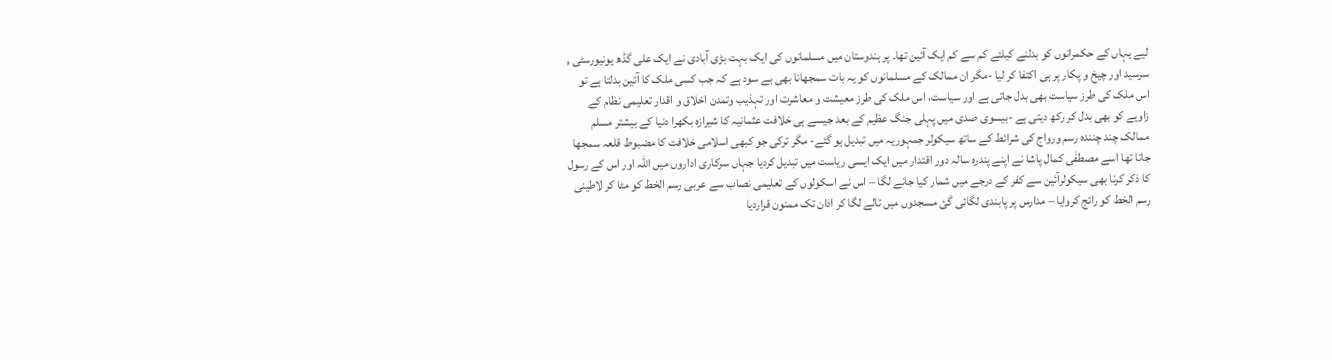لیے یہاں کے حکمرانوں کو بدلنے کیلئے کم سے کم ایک آئین تھا۔ پر ہندوستان میں مسلمانوں کی ایک بہت بڑی آبادی نے ایک علی گڈھ یونیورسٹی , سرسید اور چیخ و پکار پر ہی اکتفا کر لیا -مگر ان ممالک کے مسلمانوں کو یہ بات سمجھانا بھی بے سود ہے کہ جب کسی ملک کا آئین بدلتا ہے تو اس ملک کی طرز سیاست بھی بدل جاتی ہے اور سیاست، اس ملک کی طرز معیشت و معاشرت اور تہذیب وتمدن اخلاق و اقدار تعلیمی نظام کے زاویے کو بھی بدل کر رکھ دیتی ہے -بیسوی صدی میں پہلی جنگ عظیم کے بعد جیسے ہی خلافت عثمانیہ کا شیرازہ بکھرا دنیا کے بیشتر مسلم ممالک چند چنندہ رسم ورواج کی شرائط کے ساتھ سیکولر جمہوریہ میں تبدیل ہو گئے- مگر ترکی جو کبھی اسلامی خلافت کا مضبوط قلعہ سمجھا جاتا تھا اسے مصطفٰی کمال پاشا نے اپنے پندرہ سالہ دور اقتدار میں ایک ایسی ریاست میں تبدیل کردیا جہاں سرکاری اداروں میں اللہ اور اس کے رسول کا ذکر کرنا بھی سیکولرآئین سے کفر کے درجے میں شمار کیا جانے لگا – اس نے اسکولوں کے تعلیمی نصاب سے عربی رسم الخط کو مٹا کر لاطینی رسم الخط کو رائج کروایا – مدارس پر پابندی لگائی گئ مسجدوں میں تالے لگا کر اذان تک ممنون قراردیا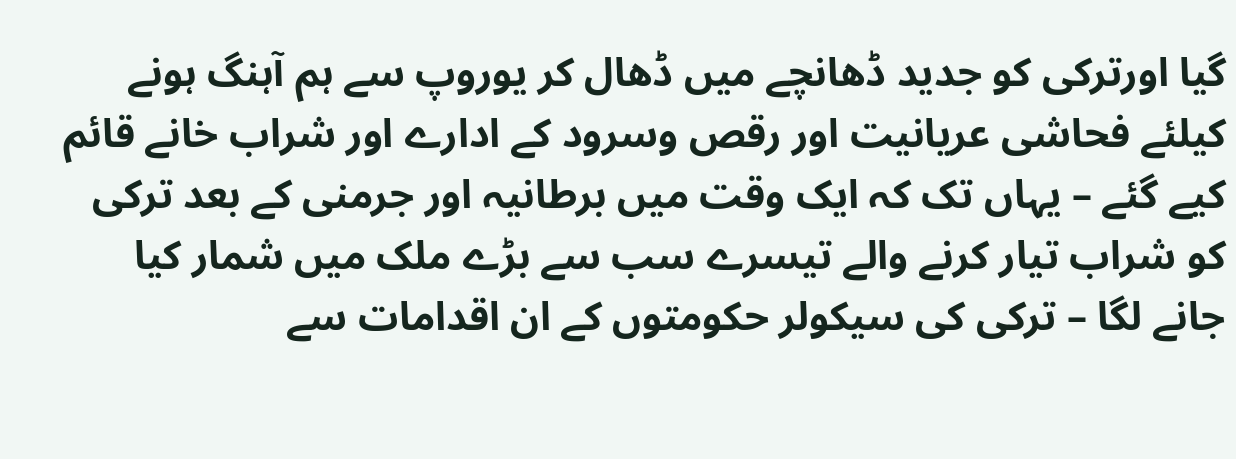گیا اورترکی کو جدید ڈھانچے میں ڈھال کر یوروپ سے ہم آہنگ ہونے کیلئے فحاشی عریانیت اور رقص وسرود کے ادارے اور شراب خانے قائم کیے گئے – یہاں تک کہ ایک وقت میں برطانیہ اور جرمنی کے بعد ترکی کو شراب تیار کرنے والے تیسرے سب سے بڑے ملک میں شمار کیا جانے لگا – ترکی کی سیکولر حکومتوں کے ان اقدامات سے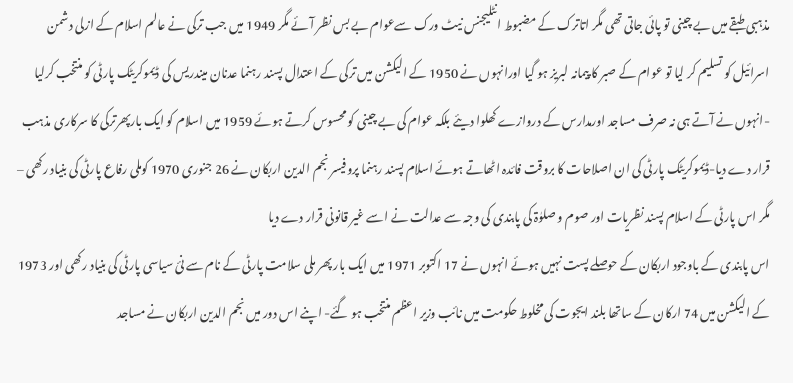مذہبی طبقے میں بے چینی تو پائی جاتی تھی مگر اتاترک کے مضبوط انٹلیجنس نیٹ ورک سےعوام بے بس نظر آئے مگر 1949 میں جب ترکی نے عالم اسلام کے ازلی دشمن اسرائیل کو تسلیم کر لیا تو عوام کے صبر کا پیمانہ لبریز ہو گیا اورانہوں نے 1950 کے الیکشن میں ترکی کے اعتدال پسند رہنما عدنان میندریس کی ڈیموکریٹک پارٹی کو منتخب کرلیا -انہوں نے آتے ہی نہ صرف مساجد اورمدارس کے دروازے کھلوا دیئے بلکہ عوام کی بے چینی کو محسوس کرتے ہوئے 1959 میں اسلام کو ایک بارپھرترکی کا سرکاری مذہب قرار دے دیا-ڈیموکریٹک پارٹی کی ان اصلاحات کا بروقت فائدہ اٹھاتے ہوئے اسلام پسند رہنما پروفیسر نجم الدین اربکان نے 26 جنوری 1970 کوملی رفاع پارٹی کی بنیاد رکھی – مگر اس پارٹی کے اسلام پسند نظریات اور صوم و صلوٰۃ کی پابندی کی وجہ سے عدالت نے اسے غیر قانونی قرار دے دیا
اس پابندی کے باوجود اربکان کے حوصلے پست نہیں ہوئے انہوں نے 17 اکتوبر 1971 میں ایک بار پھر ملی سلامت پارٹی کے نام سے نئ سیاسی پارٹی کی بنیاد رکھی اور 1973 کے الیکشن میں 74 ارکان کے ساتھا بلند ایجوت کی مخلوط حکومت میں نائب وزیر اعظم منتخب ہو گئے- اپنے اس دور میں نجم الدین اربکان نے مساجد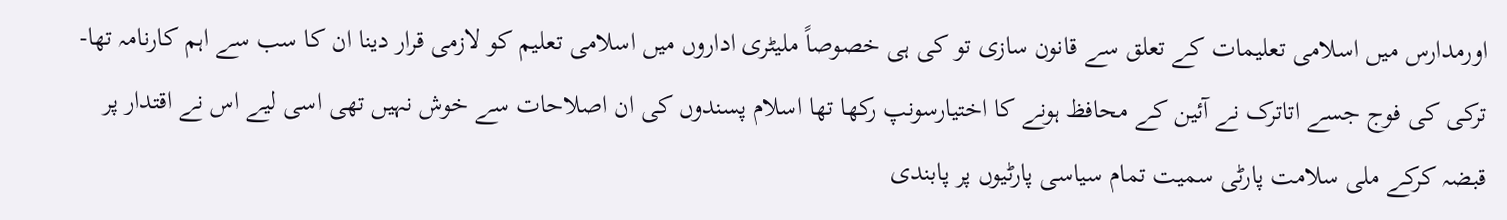اورمدارس میں اسلامی تعلیمات کے تعلق سے قانون سازی تو کی ہی خصوصاً ملیٹری اداروں میں اسلامی تعلیم کو لازمی قرار دینا ان کا سب سے اہم کارنامہ تھا- ترکی کی فوج جسے اتاترک نے آئین کے محافظ ہونے کا اختیارسونپ رکھا تھا اسلام پسندوں کی ان اصلاحات سے خوش نہیں تھی اسی لیے اس نے اقتدار پر قبضہ کرکے ملی سلامت پارٹی سمیت تمام سیاسی پارٹیوں پر پابندی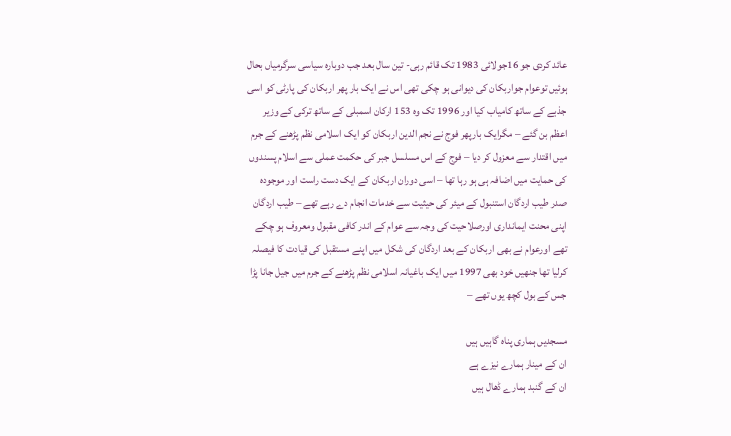عائد کردی جو 16جولائی 1983 تک قائم رہی- تین سال بعد جب دوبارہ سیاسی سرگرمیاں بحال ہوئیں توعوام جواربکان کی دیوانی ہو چکی تھی اس نے ایک بار پھر اربکان کی پارٹی کو اسی جذبے کے ساتھ کامیاب کیا اور 1996 تک وہ 153 ارکان اسمبلی کے ساتھ ترکی کے وزیر اعظم بن گئے – مگرایک بارپھر فوج نے نجم الدین اربکان کو ایک اسلامی نظم پڑھنے کے جرم میں اقتدار سے معزول کر دیا – فوج کے اس مسلسل جبر کی حکمت عملی سے اسلام پسندوں کی حمایت میں اضافہ ہی ہو رہا تھا – اسی دوران اربکان کے ایک دست راست اور موجودہ صدر طیب اردگان استنبول کے میئر کی حیثیت سے خدمات انجام دے رہے تھے – طیب اردگان اپنی محنت ایمانداری اورصلاحیت کی وجہ سے عوام کے اندر کافی مقبول ومعروف ہو چکے تھے اورعوام نے بھی اربکان کے بعد اردگان کی شکل میں اپنے مستقبل کی قیادت کا فیصلہ کرلیا تھا جنھیں خود بھی 1997 میں ایک باغیانہ اسلامی نظم پڑھنے کے جرم میں جیل جانا پڑا جس کے بول کچھ یوں تھے –

مسجدیں ہماری پناہ گاہیں ہیں
ان کے مینار ہمارے نیزے ہے
ان کے گنبد ہمارے ڈھال ہیں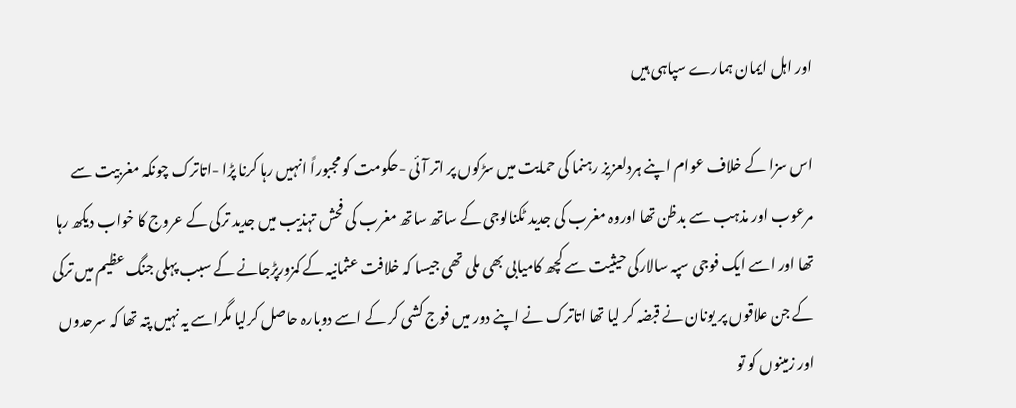اور اہل ایمان ہمارے سپاہی ہیں

اس سزا کے خلاف عوام اپنے ہردلعزیز رہنما کی حمایت میں سڑکوں پر اتر آئی -حکومت کو مجبوراً انہیں رہا کرنا پڑا -اتاترک چونکہ مغربیت سے مرعوب اور مذہب سے بدظن تھا اوروہ مغرب کی جدید ٹکنالوجی کے ساتھ ساتھ مغرب کی فحش تہذیب میں جدید ترکی کے عروج کا خواب دیکھ رہا تھا اور اسے ایک فوجی سپہ سالارکی حیثیت سے کچھ کامیابی بھی ملی تھی جیسا کہ خلافت عثمانیہ کے کمزورپڑجانے کے سبب پہلی جنگ عظیم میں ترکی کے جن علاقوں پر یونان نے قبضہ کر لیا تھا اتاترک نے اپنے دور میں فوج کشی کر کے اسے دوبارہ حاصل کرلیا مگراسے یہ نہیں پتہ تھا کہ سرحدوں اور زمینوں کو تو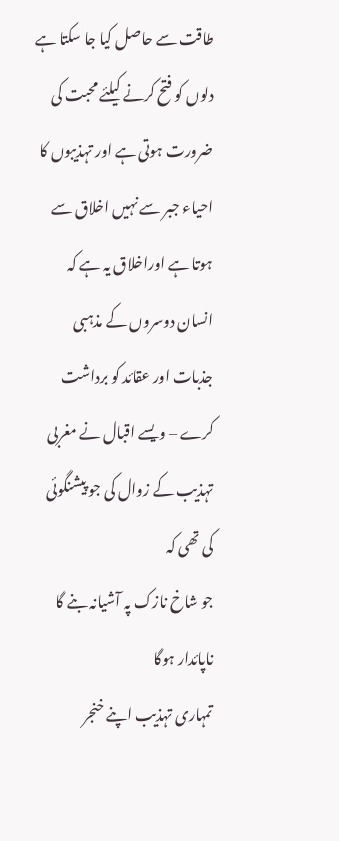طاقت سے حاصل کیا جا سکتا ہے دلوں کو فتح کرنے کیلئے محبت کی ضرورت ہوتی ہے اور تہذیبوں کا احیاء جبر سے نہیں اخلاق سے ہوتا ہے اوراخلاق یہ ہے کہ انسان دوسروں کے مذہبی جذبات اور عقائد کو برداشت کرے – ویسے اقبال نے مغربی تہذیب کے زوال کی جو پیشنگوئی کی تھی کہ
جو شاخ نازک پہ آشیانہ بنے گا ناپائدار ہوگا
تمہاری تہذیب اپنے خنجر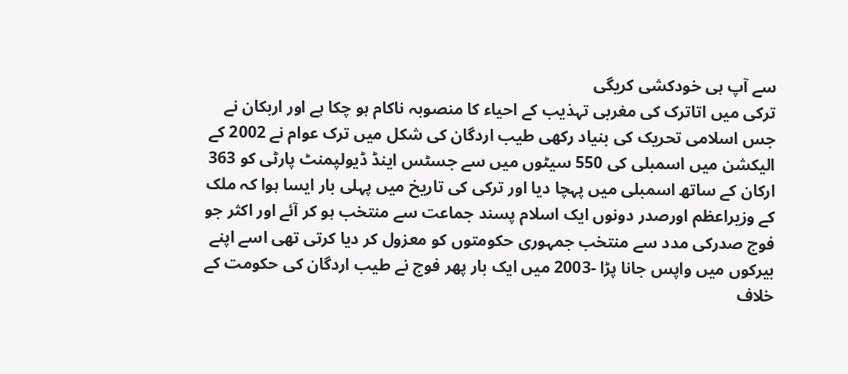سے آپ ہی خودکشی کریگی
ترکی میں اتاترک کی مغربی تہذیب کے احیاء کا منصوبہ ناکام ہو چکا ہے اور اربکان نے جس اسلامی تحریک کی بنیاد رکھی طیب اردگان کی شکل میں ترک عوام نے 2002 کے الیکشن میں اسمبلی کی 550 سیٹوں میں سے جسٹس اینڈ ڈیولپمنٹ پارٹی کو 363 ارکان کے ساتھ اسمبلی میں پہچا دیا اور ترکی کی تاریخ میں پہلی بار ایسا ہوا کہ ملک کے وزیراعظم اورصدر دونوں ایک اسلام پسند جماعت سے منتخب ہو کر آئے اور اکثر جو فوج صدرکی مدد سے منتخب جمہوری حکومتوں کو معزول کر دیا کرتی تھی اسے اپنے بیرکوں میں واپس جانا پڑا -2003 میں ایک بار پھر فوج نے طیب اردگان کی حکومت کے خلاف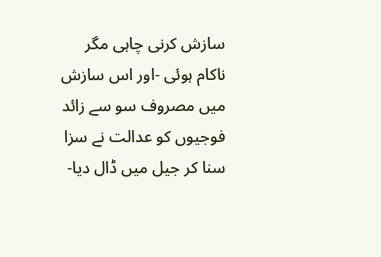سازش کرنی چاہی مگر ناکام ہوئی -اور اس سازش میں مصروف سو سے زائد فوجیوں کو عدالت نے سزا سنا کر جیل میں ڈال دیا-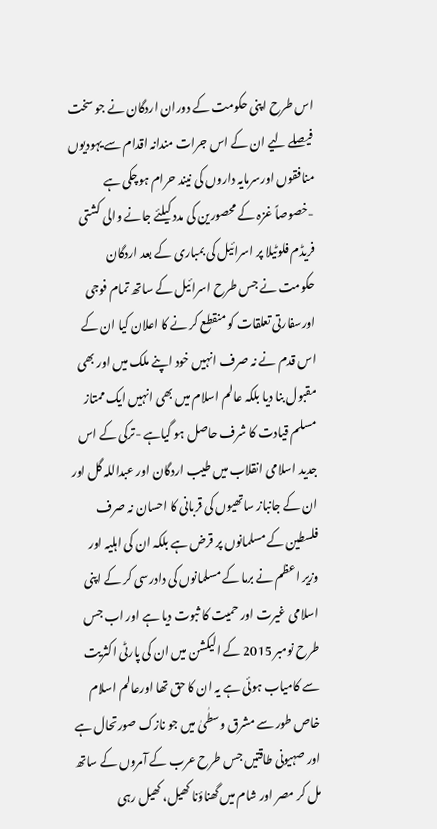اس طرح اپنی حکومت کے دوران اردگان نے جو سخت فیصلے لیے ان کے اس جرات مندانہ اقدام سے یہودیوں منافقوں اورسرمایہ داروں کی نیند حرام ہوچکی ہے -خصوصاً غزہ کے محصورین کی مدد کیلئے جانے والی کشتی فریڈم فلوٹیلا پر اسرائیل کی بمباری کے بعد اردگان حکومت نے جس طرح اسرائیل کے ساتھ تمام فوجی اورسفارتی تعلقات کو منقطع کر نے کا اعلان کیا ان کے اس قدم نے نہ صرف انہیں خود اپنے ملک میں اور بھی مقبول بنا دیا بلکہ عالم اسلام میں بھی انہیں ایک ممتاز مسلم قیادت کا شرف حاصل ہو گیاہے -ترکی کے اس جدید اسلامی انقلاب میں طیب اردگان اور عبداللہ گل اور ان کے جانباز ساتھیوں کی قربانی کا احسان نہ صرف فلسطین کے مسلمانوں پر قرض ہے بلکہ ان کی اہلیہ اور وزیر اعظم نے برما کے مسلمانوں کی دادرسی کر کے اپنی اسلامی غیرت اور حمیت کا ثبوت دیا ہے اور اب جس طرح نومبر 2015 کے الیکشن میں ان کی پارٹی اکثریت سے کامیاب ہوئی ہے یہ ان کا حق تھا اورعالم اسلام خاص طور سے مشرق وسطٰیٰ میں جو نازک صورتحال ہے اور صہیونی طاقتیں جس طرح عرب کے آمروں کے ساتھ مل کر مصر اور شام میں گھناؤنا کھیل، کھیل رہی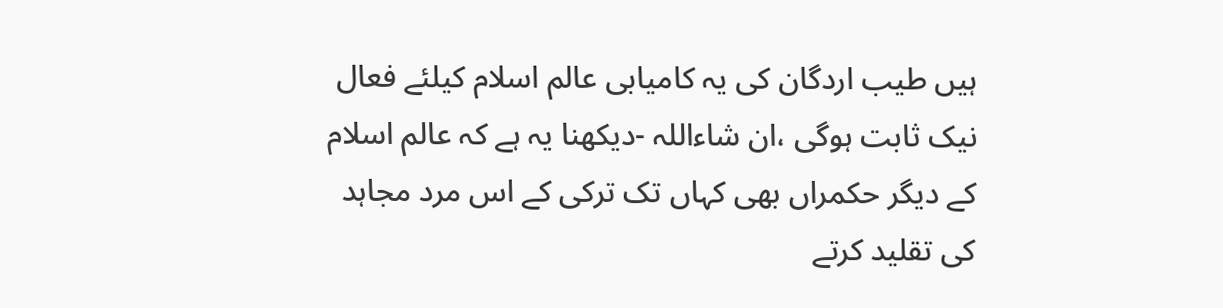ہیں طیب اردگان کی یہ کامیابی عالم اسلام کیلئے فعال نیک ثابت ہوگی ،ان شاءاللہ -دیکھنا یہ ہے کہ عالم اسلام کے دیگر حکمراں بھی کہاں تک ترکی کے اس مرد مجاہد کی تقلید کرتے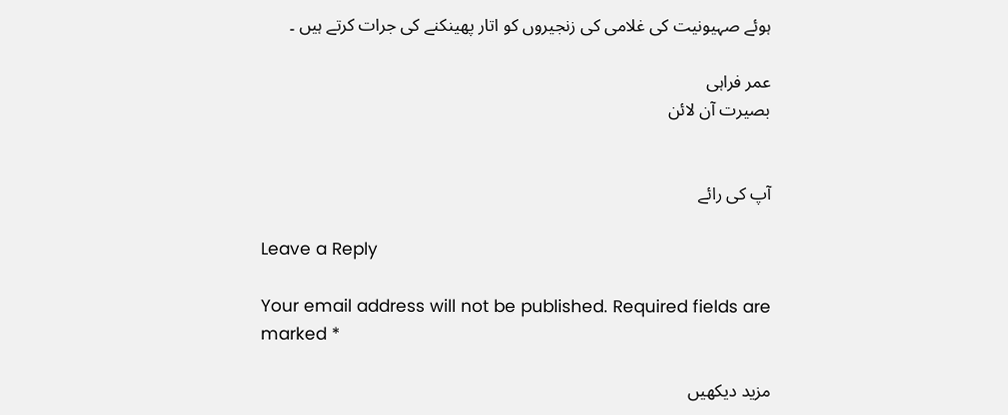ہوئے صہیونیت کی غلامی کی زنجیروں کو اتار پھینکنے کی جرات کرتے ہیں ۔

عمر فراہی
بصیرت آن لائن


آپ کی رائے

Leave a Reply

Your email address will not be published. Required fields are marked *

مزید دیکهیں